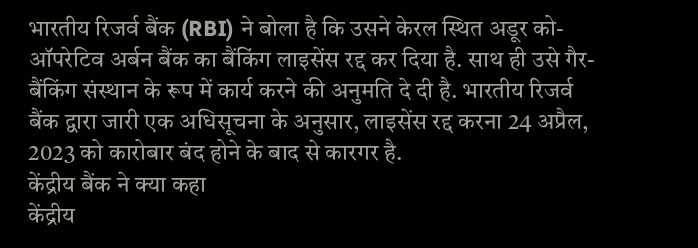भारतीय रिजर्व बैंक (RBI) ने बोला है कि उसने केरल स्थित अडूर को-ऑपरेटिव अर्बन बैंक का बैंकिंग लाइसेंस रद्द कर दिया है. साथ ही उसे गैर-बैंकिंग संस्थान के रूप में कार्य करने की अनुमति दे दी है. भारतीय रिजर्व बैंक द्वारा जारी एक अधिसूचना के अनुसार, लाइसेंस रद्द करना 24 अप्रैल, 2023 को कारोबार बंद होने के बाद से कारगर है.
केंद्रीय बैंक ने क्या कहा
केंद्रीय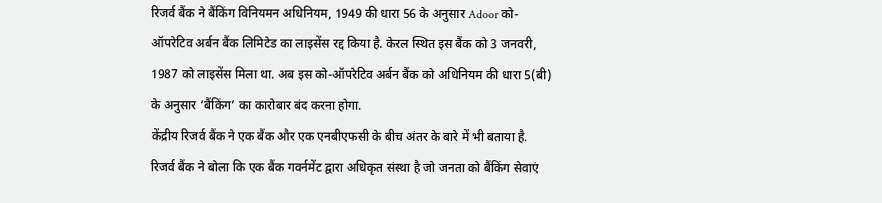रिजर्व बैंक ने बैंकिंग विनियमन अधिनियम, 1949 की धारा 56 के अनुसार Adoor को-ऑपरेटिव अर्बन बैंक लिमिटेड का लाइसेंस रद्द किया है. केरल स्थित इस बैंक को 3 जनवरी, 1987 को लाइसेंस मिला था. अब इस को-ऑपरेटिव अर्बन बैंक को अधिनियम की धारा 5(बी) के अनुसार ‘बैंकिंग’ का कारोबार बंद करना होगा.
केंद्रीय रिजर्व बैंक ने एक बैंक और एक एनबीएफसी के बीच अंतर के बारे में भी बताया है. रिजर्व बैंक ने बोला कि एक बैंक गवर्नमेंट द्वारा अधिकृत संस्था है जो जनता को बैंकिंग सेवाएं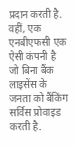प्रदान करती है. वहीं, एक एनबीएफसी एक ऐसी कंपनी है जो बिना बैंक लाइसेंस के जनता को बैंकिंग सर्विस प्रोवाइड करती है.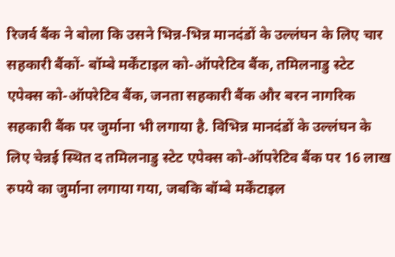रिजर्व बैंक ने बोला कि उसने भिन्न-भिन्न मानदंडों के उल्लंघन के लिए चार सहकारी बैंकों- बॉम्बे मर्केंटाइल को-ऑपरेटिव बैंक, तमिलनाडु स्टेट एपेक्स को-ऑपरेटिव बैंक, जनता सहकारी बैंक और बरन नागरिक सहकारी बैंक पर जुर्माना भी लगाया है. विभिन्न मानदंडों के उल्लंघन के लिए चेन्नई स्थित द तमिलनाडु स्टेट एपेक्स को-ऑपरेटिव बैंक पर 16 लाख रुपये का जुर्माना लगाया गया, जबकि बॉम्बे मर्केंटाइल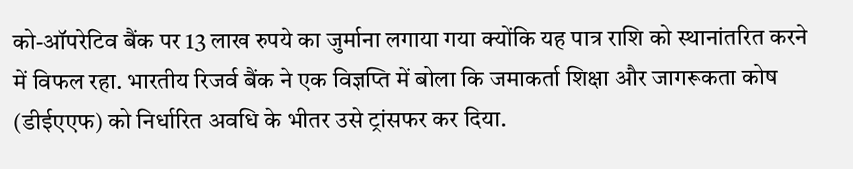को-ऑपरेटिव बैंक पर 13 लाख रुपये का जुर्माना लगाया गया क्योंकि यह पात्र राशि को स्थानांतरित करने में विफल रहा. भारतीय रिजर्व बैंक ने एक विज्ञप्ति में बोला कि जमाकर्ता शिक्षा और जागरूकता कोष (डीईएएफ) को निर्धारित अवधि के भीतर उसे ट्रांसफर कर दिया.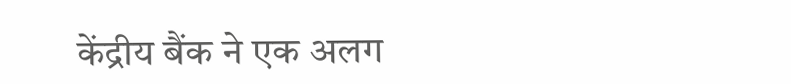केंद्रीय बैंक ने एक अलग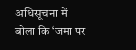अधिसूचना में बोला कि ‘जमा पर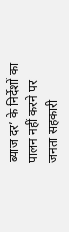ब्याज दर’ के निर्देशों का पालन नहीं करने पर जनता सहकारी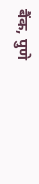बैंक, पुणे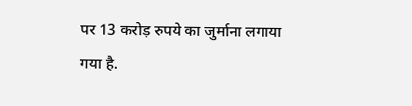पर 13 करोड़ रुपये का जुर्माना लगाया गया है.